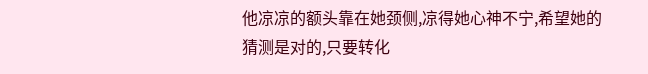他凉凉的额头靠在她颈侧,凉得她心神不宁,希望她的猜测是对的,只要转化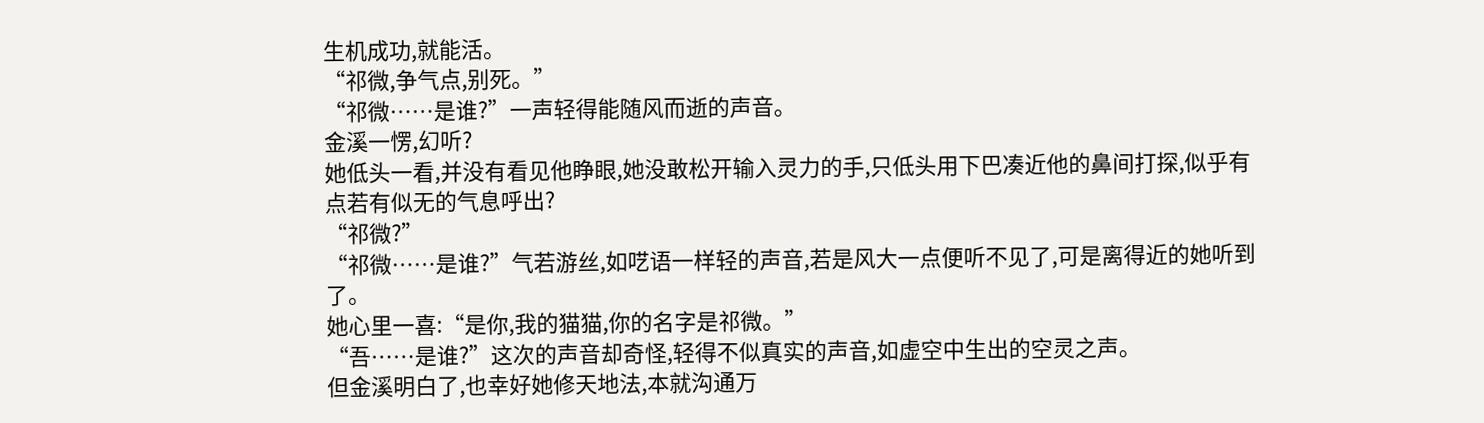生机成功,就能活。
“祁微,争气点,别死。”
“祁微……是谁?”一声轻得能随风而逝的声音。
金溪一愣,幻听?
她低头一看,并没有看见他睁眼,她没敢松开输入灵力的手,只低头用下巴凑近他的鼻间打探,似乎有点若有似无的气息呼出?
“祁微?”
“祁微……是谁?”气若游丝,如呓语一样轻的声音,若是风大一点便听不见了,可是离得近的她听到了。
她心里一喜:“是你,我的猫猫,你的名字是祁微。”
“吾……是谁?”这次的声音却奇怪,轻得不似真实的声音,如虚空中生出的空灵之声。
但金溪明白了,也幸好她修天地法,本就沟通万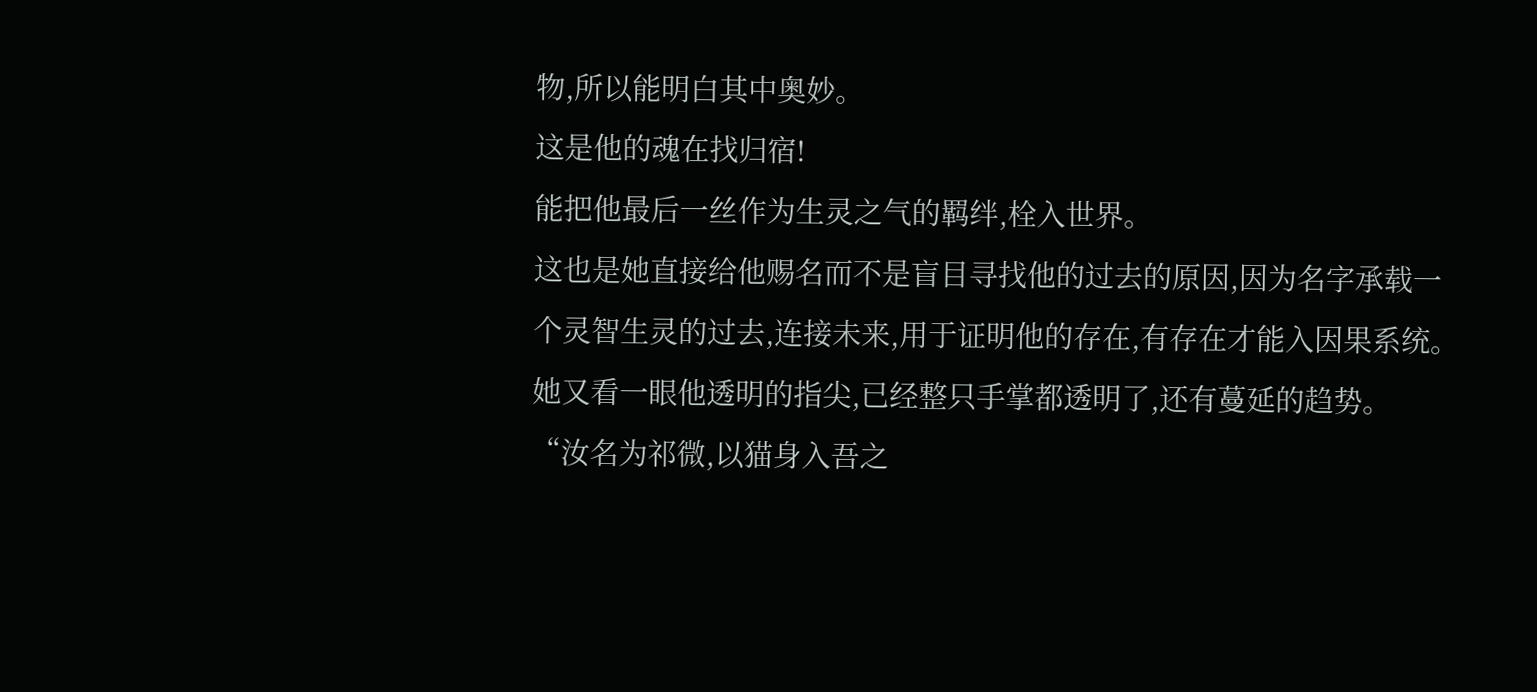物,所以能明白其中奥妙。
这是他的魂在找归宿!
能把他最后一丝作为生灵之气的羁绊,栓入世界。
这也是她直接给他赐名而不是盲目寻找他的过去的原因,因为名字承载一个灵智生灵的过去,连接未来,用于证明他的存在,有存在才能入因果系统。
她又看一眼他透明的指尖,已经整只手掌都透明了,还有蔓延的趋势。
“汝名为祁微,以猫身入吾之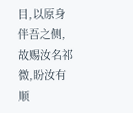目,以原身伴吾之侧,故赐汝名祁微,盼汝有顺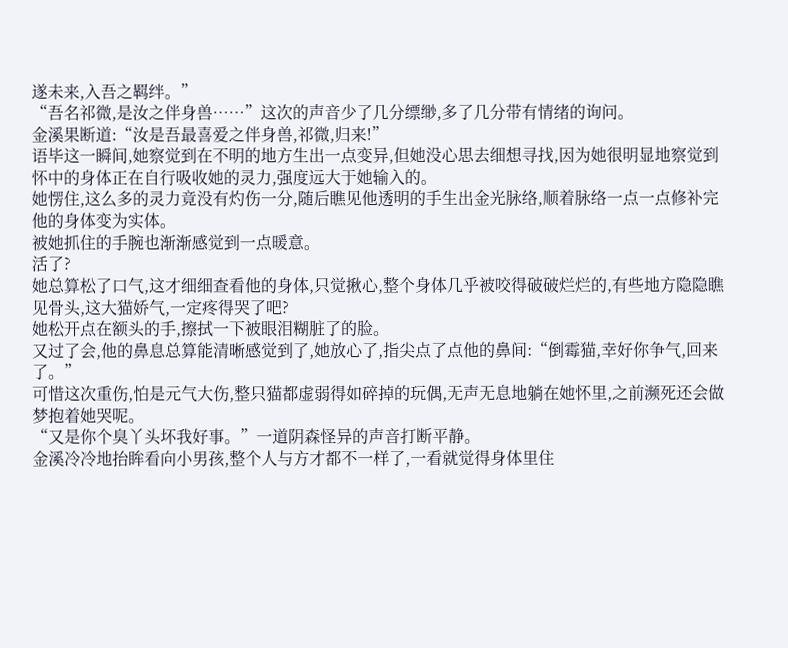遂未来,入吾之羁绊。”
“吾名祁微,是汝之伴身兽……”这次的声音少了几分缥缈,多了几分带有情绪的询问。
金溪果断道:“汝是吾最喜爱之伴身兽,祁微,归来!”
语毕这一瞬间,她察觉到在不明的地方生出一点变异,但她没心思去细想寻找,因为她很明显地察觉到怀中的身体正在自行吸收她的灵力,强度远大于她输入的。
她愣住,这么多的灵力竟没有灼伤一分,随后瞧见他透明的手生出金光脉络,顺着脉络一点一点修补完他的身体变为实体。
被她抓住的手腕也渐渐感觉到一点暖意。
活了?
她总算松了口气,这才细细查看他的身体,只觉揪心,整个身体几乎被咬得破破烂烂的,有些地方隐隐瞧见骨头,这大猫娇气,一定疼得哭了吧?
她松开点在额头的手,擦拭一下被眼泪糊脏了的脸。
又过了会,他的鼻息总算能清晰感觉到了,她放心了,指尖点了点他的鼻间:“倒霉猫,幸好你争气,回来了。”
可惜这次重伤,怕是元气大伤,整只猫都虚弱得如碎掉的玩偶,无声无息地躺在她怀里,之前濒死还会做梦抱着她哭呢。
“又是你个臭丫头坏我好事。”一道阴森怪异的声音打断平静。
金溪冷冷地抬眸看向小男孩,整个人与方才都不一样了,一看就觉得身体里住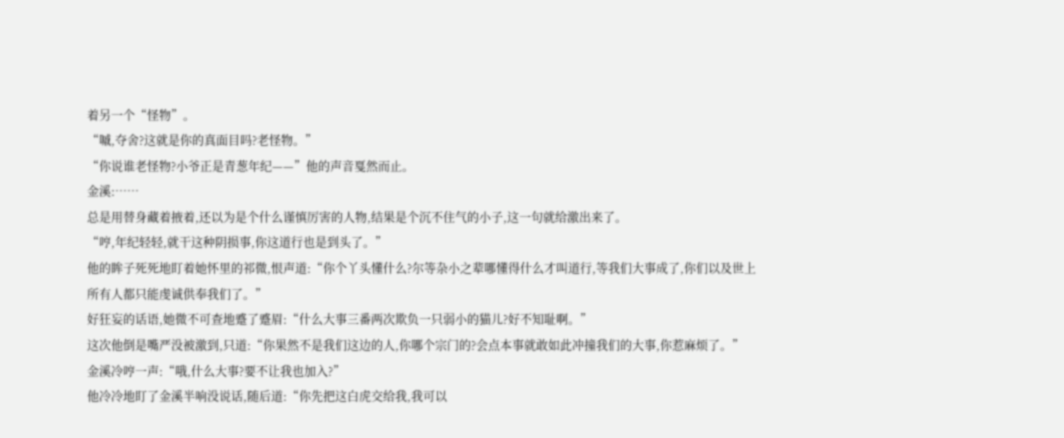着另一个“怪物”。
“嘁,夺舍?这就是你的真面目吗?老怪物。”
“你说谁老怪物?小爷正是青葱年纪——”他的声音戛然而止。
金溪:……
总是用替身藏着掖着,还以为是个什么谨慎厉害的人物,结果是个沉不住气的小子,这一句就给激出来了。
“哼,年纪轻轻,就干这种阴损事,你这道行也是到头了。”
他的眸子死死地盯着她怀里的祁微,恨声道:“你个丫头懂什么?尔等杂小之辈哪懂得什么才叫道行,等我们大事成了,你们以及世上所有人都只能虔诚供奉我们了。”
好狂妄的话语,她微不可查地蹙了蹙眉:“什么大事三番两次欺负一只弱小的猫儿?好不知耻啊。”
这次他倒是嘴严没被激到,只道:“你果然不是我们这边的人,你哪个宗门的?会点本事就敢如此冲撞我们的大事,你惹麻烦了。”
金溪冷哼一声:“哦,什么大事?要不让我也加入?”
他冷冷地盯了金溪半响没说话,随后道:“你先把这白虎交给我,我可以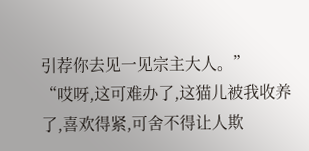引荐你去见一见宗主大人。”
“哎呀,这可难办了,这猫儿被我收养了,喜欢得紧,可舍不得让人欺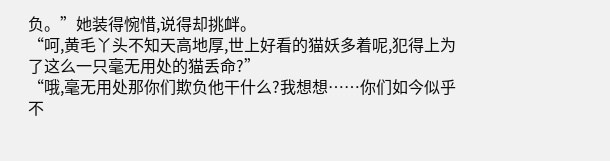负。”她装得惋惜,说得却挑衅。
“呵,黄毛丫头不知天高地厚,世上好看的猫妖多着呢,犯得上为了这么一只毫无用处的猫丢命?”
“哦,毫无用处那你们欺负他干什么?我想想……你们如今似乎不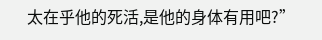太在乎他的死活,是他的身体有用吧?”